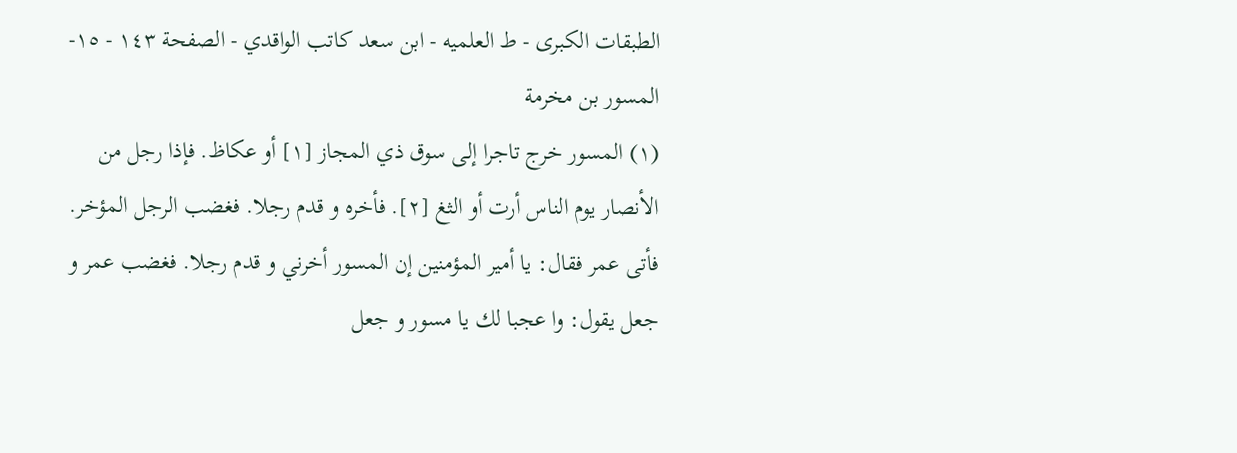الطبقات الكبرى - ط العلميه - ابن سعد كاتب الواقدي - الصفحة ١٤٣ - ١٥- المسور بن مخرمة
(١) المسور خرج تاجرا إلى سوق ذي المجاز [١] أو عكاظ. فإذا رجل من الأنصار يوم الناس أرت أو الثغ [٢]. فأخره و قدم رجلا. فغضب الرجل المؤخر.
فأتى عمر فقال: يا أمير المؤمنين إن المسور أخرني و قدم رجلا. فغضب عمر و جعل يقول: وا عجبا لك يا مسور و جعل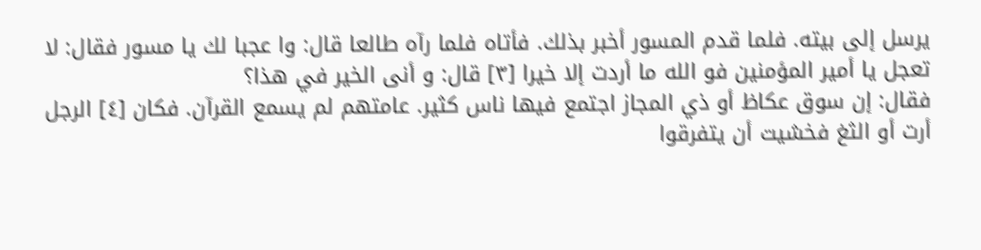يرسل إلى بيته. فلما قدم المسور أخبر بذلك. فأتاه فلما رآه طالعا قال: وا عجبا لك يا مسور فقال: لا تعجل يا أمير المؤمنين فو الله ما أردت إلا خيرا [٣] قال: و أنى الخير في هذا؟
فقال: إن سوق عكاظ أو ذي المجاز اجتمع فيها ناس كثير. عامتهم لم يسمع القرآن. فكان [٤] الرجل أرت أو الثغ فخشيت أن يتفرقوا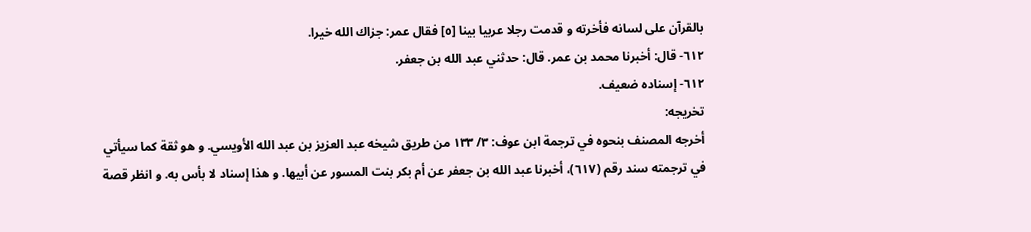بالقرآن على لسانه فأخرته و قدمت رجلا عربيا بينا [٥] فقال عمر: جزاك الله خيرا.
٦١٢- قال: أخبرنا محمد بن عمر. قال: حدثني عبد الله بن جعفر.
٦١٢- إسناده ضعيف.
تخريجه:
أخرجه المصنف بنحوه في ترجمة ابن عوف: ٣/ ١٣٣ من طريق شيخه عبد العزيز بن عبد الله الأويسي. و هو ثقة كما سيأتي في ترجمته سند رقم (٦١٧)، أخبرنا عبد الله بن جعفر عن أم بكر بنت المسور عن أبيها. و هذا إسناد لا بأس به. و انظر قصة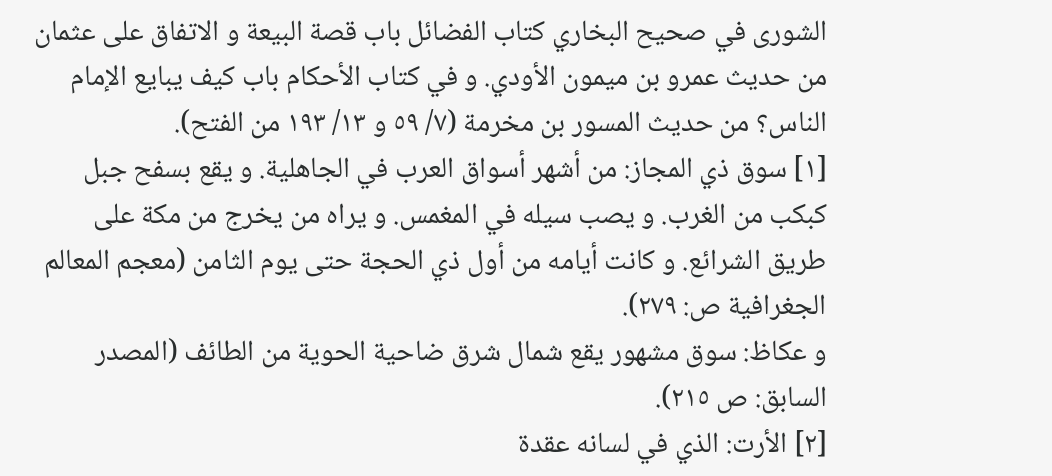الشورى في صحيح البخاري كتاب الفضائل باب قصة البيعة و الاتفاق على عثمان من حديث عمرو بن ميمون الأودي. و في كتاب الأحكام باب كيف يبايع الإمام الناس؟ من حديث المسور بن مخرمة (٧/ ٥٩ و ١٣/ ١٩٣ من الفتح).
[١] سوق ذي المجاز: من أشهر أسواق العرب في الجاهلية. و يقع بسفح جبل كبكب من الغرب. و يصب سيله في المغمس. و يراه من يخرج من مكة على طريق الشرائع. و كانت أيامه من أول ذي الحجة حتى يوم الثامن (معجم المعالم الجغرافية ص: ٢٧٩).
و عكاظ: سوق مشهور يقع شمال شرق ضاحية الحوية من الطائف (المصدر السابق: ص ٢١٥).
[٢] الأرت: الذي في لسانه عقدة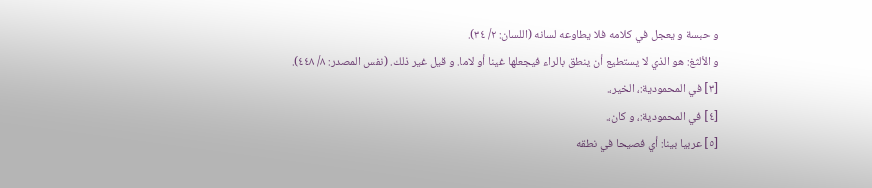و حبسة و يعجل في كلامه فلا يطاوعه لسانه (اللسان: ٢/ ٣٤).
و الألثغ: هو الذي لا يستطيع أن ينطق بالراء فيجعلها غينا أو لاما. و قيل غير ذلك. (نفس المصدر: ٨/ ٤٤٨).
[٣] في المحمودية:، الخير،.
[٤] في المحمودية:، و كان،.
[٥] عربيا بينا: أي فصيحا في نطقه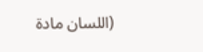(اللسان مادة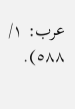عرب: ١/ ٥٨٨).